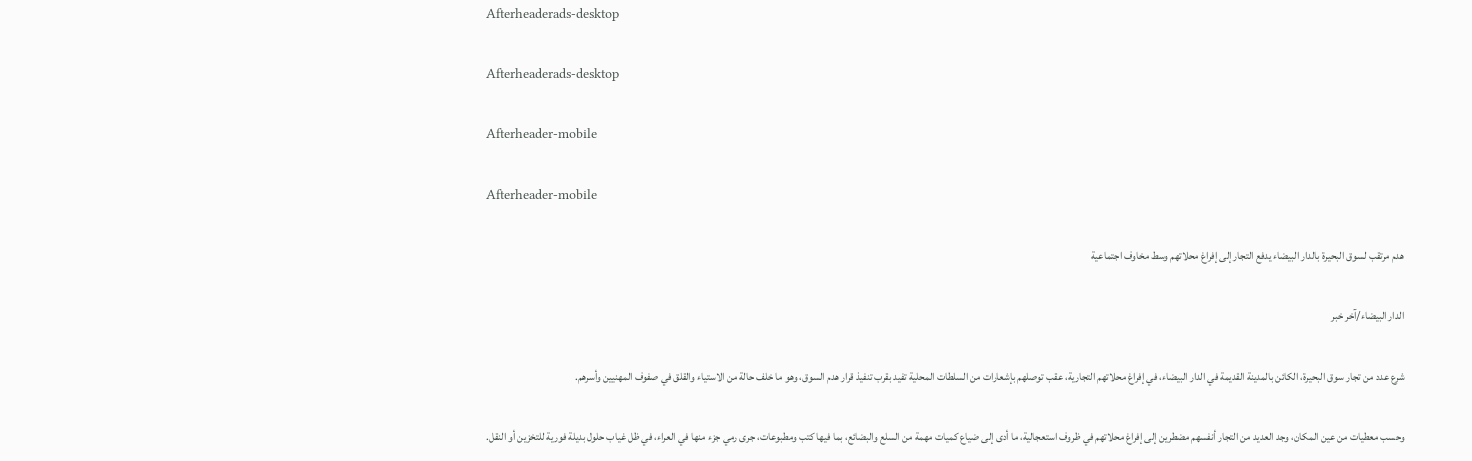Afterheaderads-desktop

Afterheaderads-desktop

Afterheader-mobile

Afterheader-mobile

هدم مرتقب لسوق البحيرة بالدار البيضاء يدفع التجار إلى إفراغ محلاتهم وسط مخاوف اجتماعية

الدار البيضاء/آخر خبر

شرع عدد من تجار سوق البحيرة، الكائن بالمدينة القديمة في الدار البيضاء، في إفراغ محلاتهم التجارية، عقب توصلهم بإشعارات من السلطات المحلية تفيد بقرب تنفيذ قرار هدم السوق، وهو ما خلف حالة من الاستياء والقلق في صفوف المهنيين وأسرهم.

وحسب معطيات من عين المكان، وجد العديد من التجار أنفسهم مضطرين إلى إفراغ محلاتهم في ظروف استعجالية، ما أدى إلى ضياع كميات مهمة من السلع والبضائع، بما فيها كتب ومطبوعات، جرى رمي جزء منها في العراء، في ظل غياب حلول بديلة فورية للتخزين أو النقل.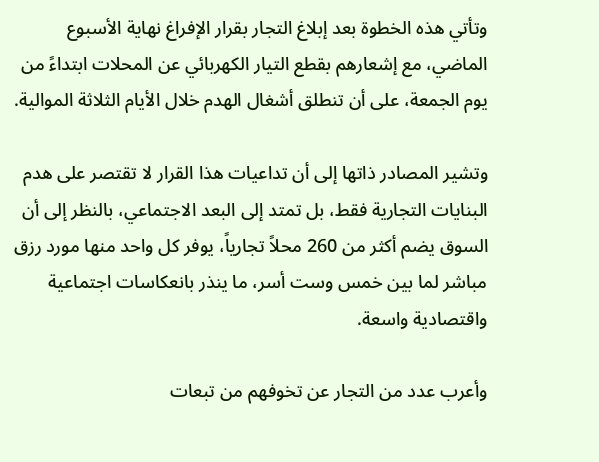وتأتي هذه الخطوة بعد إبلاغ التجار بقرار الإفراغ نهاية الأسبوع الماضي، مع إشعارهم بقطع التيار الكهربائي عن المحلات ابتداءً من يوم الجمعة، على أن تنطلق أشغال الهدم خلال الأيام الثلاثة الموالية.

وتشير المصادر ذاتها إلى أن تداعيات هذا القرار لا تقتصر على هدم البنايات التجارية فقط، بل تمتد إلى البعد الاجتماعي، بالنظر إلى أن السوق يضم أكثر من 260 محلاً تجارياً، يوفر كل واحد منها مورد رزق مباشر لما بين خمس وست أسر، ما ينذر بانعكاسات اجتماعية واقتصادية واسعة.

وأعرب عدد من التجار عن تخوفهم من تبعات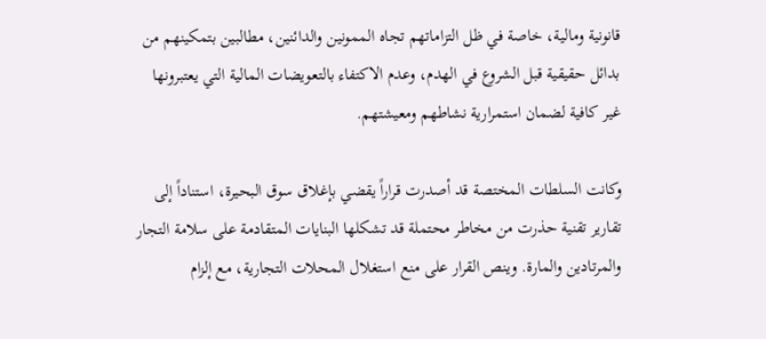قانونية ومالية، خاصة في ظل التزاماتهم تجاه الممونين والدائنين، مطالبين بتمكينهم من بدائل حقيقية قبل الشروع في الهدم، وعدم الاكتفاء بالتعويضات المالية التي يعتبرونها غير كافية لضمان استمرارية نشاطهم ومعيشتهم.

وكانت السلطات المختصة قد أصدرت قراراً يقضي بإغلاق سوق البحيرة، استناداً إلى تقارير تقنية حذرت من مخاطر محتملة قد تشكلها البنايات المتقادمة على سلامة التجار والمرتادين والمارة. وينص القرار على منع استغلال المحلات التجارية، مع إلزام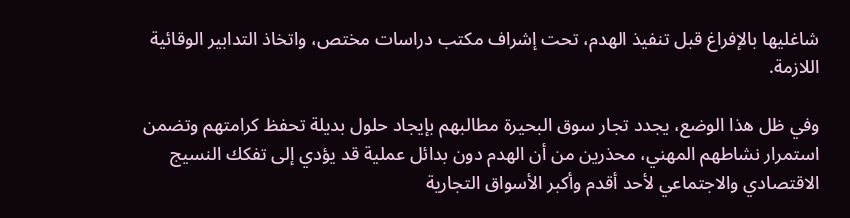شاغليها بالإفراغ قبل تنفيذ الهدم، تحت إشراف مكتب دراسات مختص، واتخاذ التدابير الوقائية اللازمة.

وفي ظل هذا الوضع، يجدد تجار سوق البحيرة مطالبهم بإيجاد حلول بديلة تحفظ كرامتهم وتضمن استمرار نشاطهم المهني، محذرين من أن الهدم دون بدائل عملية قد يؤدي إلى تفكك النسيج الاقتصادي والاجتماعي لأحد أقدم وأكبر الأسواق التجارية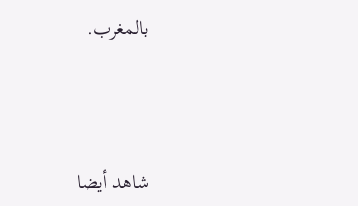بالمغرب.




شاهد أيضا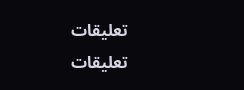تعليقات
تعليقات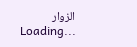الزوار
Loading...